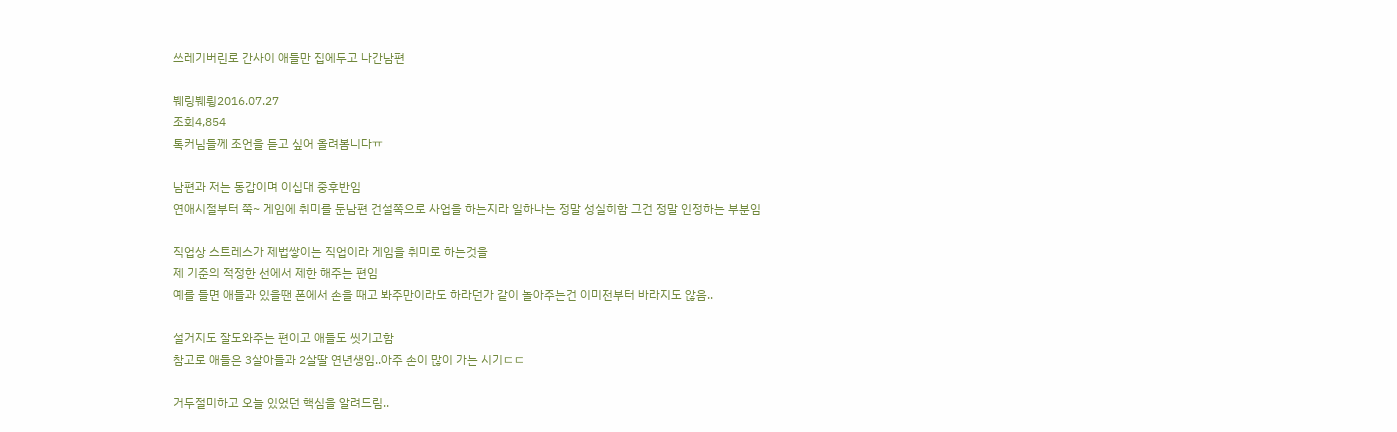쓰레기버린로 간사이 애들만 집에두고 나간남편

붸링붸륑2016.07.27
조회4,854
톡커님들께 조언을 듣고 싶어 올려봄니다ㅠ

남편과 저는 동갑이며 이십대 중후반임
연애시절부터 쭉~ 게임에 취미를 둔남편 건설쪽으로 사업을 하는지라 일하나는 정말 성실히함 그건 정말 인정하는 부분임

직업상 스트레스가 제법쌓이는 직업이라 게임을 취미로 하는것을
제 기준의 적정한 선에서 제한 해주는 편임
예를 들면 애들과 있을땐 폰에서 손을 때고 봐주만이라도 하라던가 같이 놀아주는건 이미전부터 바라지도 않음..

설거지도 잘도와주는 편이고 애들도 씻기고함
참고로 애들은 3살아들과 2살딸 연년생임..아주 손이 많이 가는 시기ㄷㄷ

거두절미하고 오늘 있었던 핵심을 알려드림..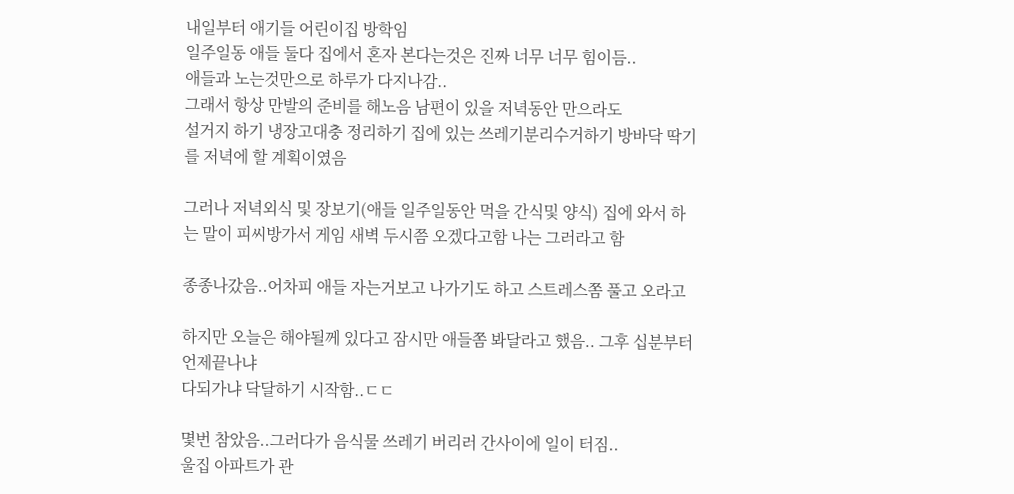내일부터 애기들 어린이집 방학임
일주일동 애들 둘다 집에서 혼자 본다는것은 진짜 너무 너무 힘이듬..
애들과 노는것만으로 하루가 다지나감..
그래서 항상 만발의 준비를 해노음 남편이 있을 저녁동안 만으라도
설거지 하기 냉장고대충 정리하기 집에 있는 쓰레기분리수거하기 방바닥 딱기를 저녁에 할 계획이였음

그러나 저녁외식 및 장보기(애들 일주일동안 먹을 간식및 양식) 집에 와서 하는 말이 피씨방가서 게임 새벽 두시쯤 오겠다고함 나는 그러라고 함

종종나갔음..어차피 애들 자는거보고 나가기도 하고 스트레스쫌 풀고 오라고

하지만 오늘은 해야될께 있다고 잠시만 애들쫌 봐달라고 했음.. 그후 십분부터 언제끝나냐
다되가냐 닥달하기 시작함..ㄷㄷ

몇번 참았음..그러다가 음식물 쓰레기 버리러 간사이에 일이 터짐..
울집 아파트가 관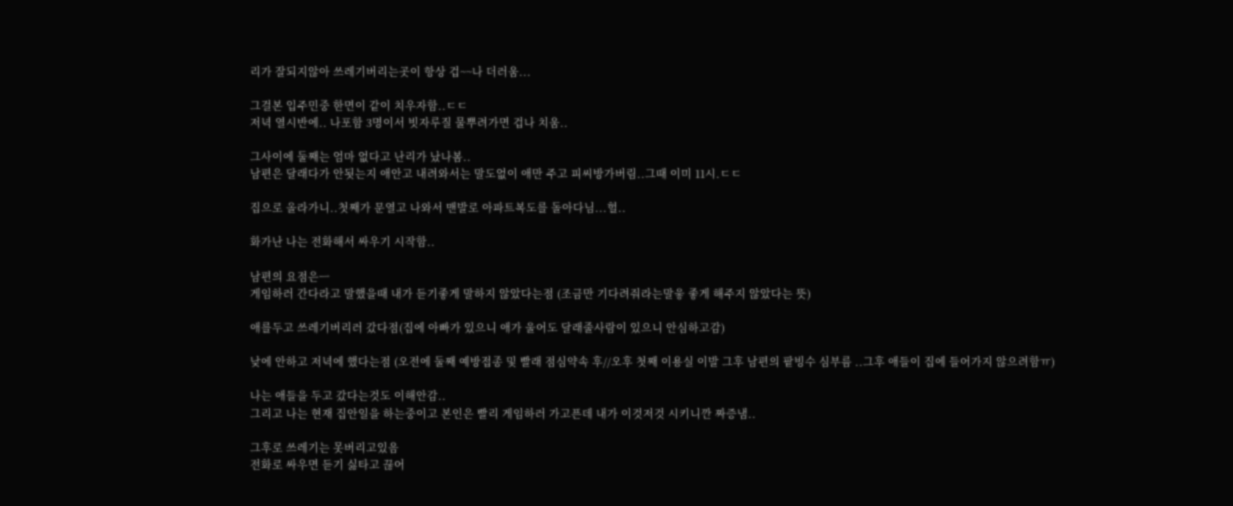리가 잘되지않아 쓰레기버리는곳이 항상 겁~~나 더러움...

그걸본 입주민중 한면이 같이 치우자함..ㄷㄷ
저녁 열시반에.. 나포함 3명이서 빗자루질 물뿌려가면 겁나 치움..

그사이에 둘째는 엄마 없다고 난리가 났나봄..
남편은 달래다가 안됫는지 애안고 내려와서는 말도없이 애만 주고 피씨방가버림..그때 이미 11시.ㄷㄷ

집으로 올라가니..첫째가 문열고 나와서 맨발로 아파트복도를 돌아다님...헐..

화가난 나는 전화해서 싸우기 시작함..

남편의 요점은ㅡ
게임하러 간다라고 말했을때 내가 듣기좋게 말하지 않았다는점 (조금만 기다려줘라는말읗 좋게 해주지 않았다는 뜻)

애를두고 쓰레기버리러 갔다점(집에 아빠가 있으니 애가 울어도 달래줄사람이 있으니 안심하고감)

낮에 안하고 저녁에 했다는점 (오전에 둘째 예방접종 및 빨래 점심약속 후//오후 첫째 이용실 이발 그후 남편의 팥빙수 심부름 ..그후 애들이 집에 들어가지 않으려함ㅠ)

나는 애들을 두고 갔다는것도 이해안감..
그리고 나는 현재 집안일을 하는중이고 본인은 빨리 게임하러 가고픈데 내가 이것저것 시키니깐 짜증냄..

그후로 쓰레기는 못버리고있음
전화로 싸우면 듣기 싫타고 끊어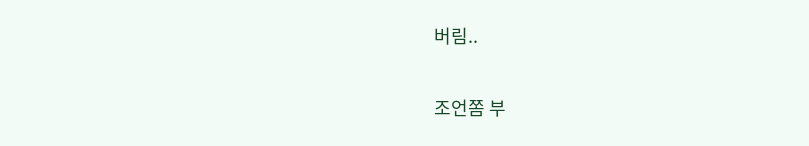버림..

조언쫌 부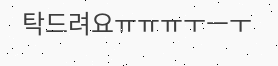탁드려요ㅠㅠㅠㅜㅡㅜ